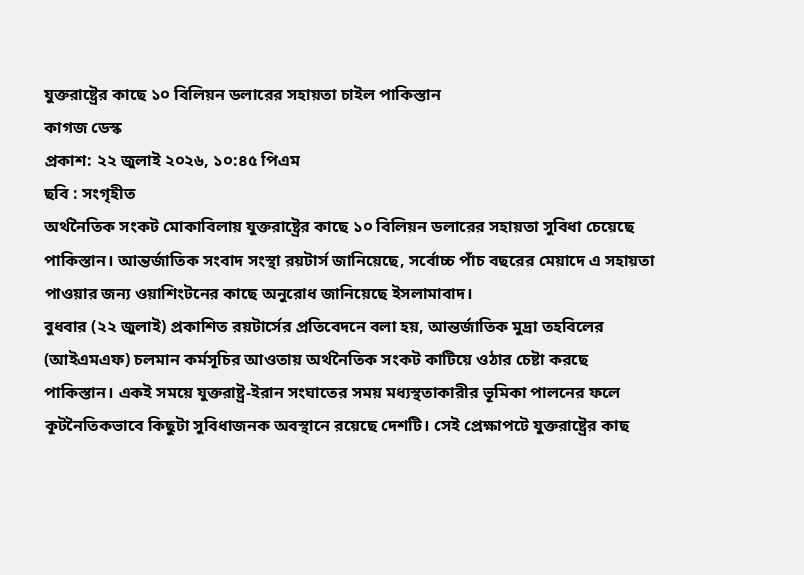যুক্তরাষ্ট্রের কাছে ১০ বিলিয়ন ডলারের সহায়তা চাইল পাকিস্তান
কাগজ ডেস্ক
প্রকাশ: ২২ জুলাই ২০২৬, ১০:৪৫ পিএম
ছবি : সংগৃহীত
অর্থনৈতিক সংকট মোকাবিলায় যুক্তরাষ্ট্রের কাছে ১০ বিলিয়ন ডলারের সহায়তা সুবিধা চেয়েছে পাকিস্তান। আন্তর্জাতিক সংবাদ সংস্থা রয়টার্স জানিয়েছে, সর্বোচ্চ পাঁচ বছরের মেয়াদে এ সহায়তা পাওয়ার জন্য ওয়াশিংটনের কাছে অনুরোধ জানিয়েছে ইসলামাবাদ।
বুধবার (২২ জুলাই) প্রকাশিত রয়টার্সের প্রতিবেদনে বলা হয়, আন্তর্জাতিক মুদ্রা তহবিলের (আইএমএফ) চলমান কর্মসূচির আওতায় অর্থনৈতিক সংকট কাটিয়ে ওঠার চেষ্টা করছে পাকিস্তান। একই সময়ে যুক্তরাষ্ট্র-ইরান সংঘাতের সময় মধ্যস্থতাকারীর ভূমিকা পালনের ফলে কূটনৈতিকভাবে কিছুটা সুবিধাজনক অবস্থানে রয়েছে দেশটি। সেই প্রেক্ষাপটে যুক্তরাষ্ট্রের কাছ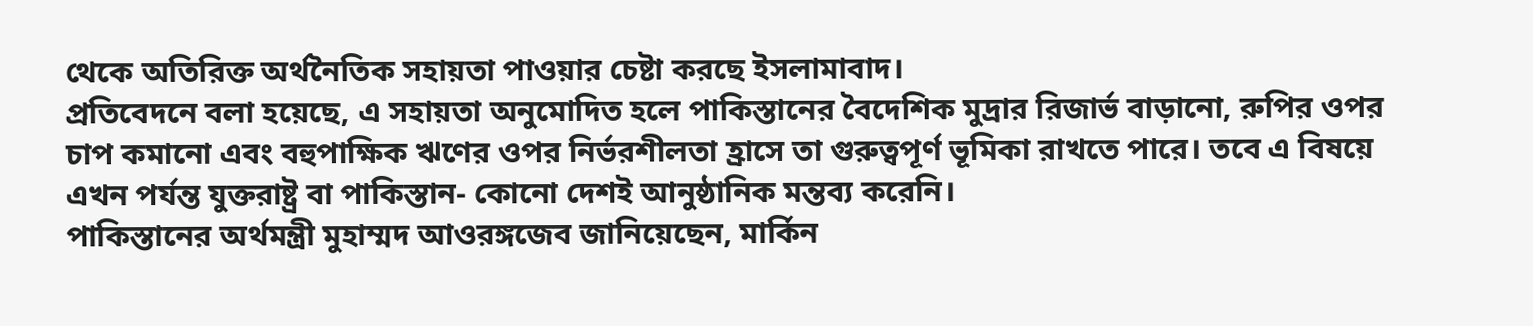থেকে অতিরিক্ত অর্থনৈতিক সহায়তা পাওয়ার চেষ্টা করছে ইসলামাবাদ।
প্রতিবেদনে বলা হয়েছে, এ সহায়তা অনুমোদিত হলে পাকিস্তানের বৈদেশিক মুদ্রার রিজার্ভ বাড়ানো, রুপির ওপর চাপ কমানো এবং বহুপাক্ষিক ঋণের ওপর নির্ভরশীলতা হ্রাসে তা গুরুত্বপূর্ণ ভূমিকা রাখতে পারে। তবে এ বিষয়ে এখন পর্যন্ত যুক্তরাষ্ট্র বা পাকিস্তান- কোনো দেশই আনুষ্ঠানিক মন্তব্য করেনি।
পাকিস্তানের অর্থমন্ত্রী মুহাম্মদ আওরঙ্গজেব জানিয়েছেন, মার্কিন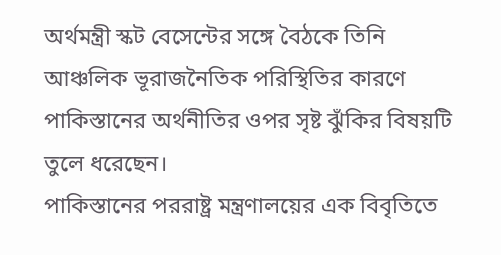অর্থমন্ত্রী স্কট বেসেন্টের সঙ্গে বৈঠকে তিনি আঞ্চলিক ভূরাজনৈতিক পরিস্থিতির কারণে পাকিস্তানের অর্থনীতির ওপর সৃষ্ট ঝুঁকির বিষয়টি তুলে ধরেছেন।
পাকিস্তানের পররাষ্ট্র মন্ত্রণালয়ের এক বিবৃতিতে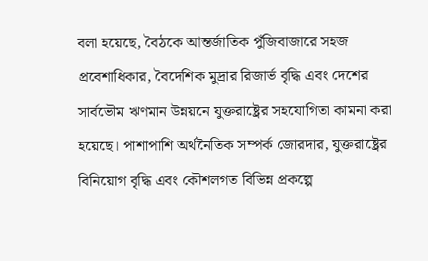বলা হয়েছে, বৈঠকে আন্তর্জাতিক পুঁজিবাজারে সহজ প্রবেশাধিকার, বৈদেশিক মুদ্রার রিজার্ভ বৃদ্ধি এবং দেশের সার্বভৌম ঋণমান উন্নয়নে যুক্তরাষ্ট্রের সহযোগিতা কামনা করা হয়েছে। পাশাপাশি অর্থনৈতিক সম্পর্ক জোরদার, যুক্তরাষ্ট্রের বিনিয়োগ বৃদ্ধি এবং কৌশলগত বিভিন্ন প্রকল্পে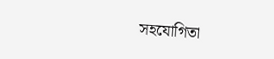সহযোগিতা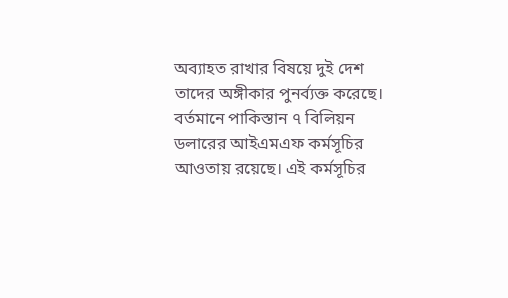অব্যাহত রাখার বিষয়ে দুই দেশ তাদের অঙ্গীকার পুনর্ব্যক্ত করেছে।
বর্তমানে পাকিস্তান ৭ বিলিয়ন ডলারের আইএমএফ কর্মসূচির আওতায় রয়েছে। এই কর্মসূচির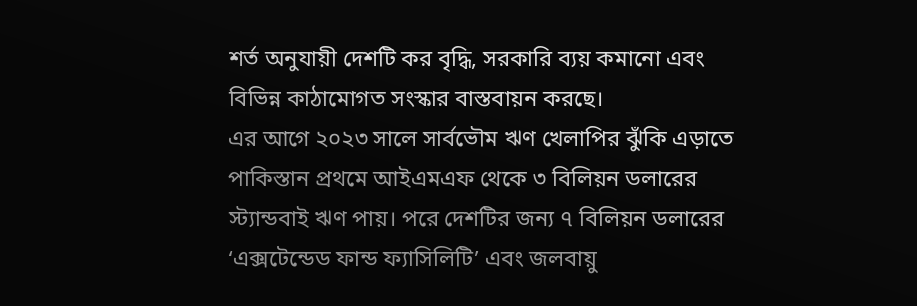শর্ত অনুযায়ী দেশটি কর বৃদ্ধি, সরকারি ব্যয় কমানো এবং বিভিন্ন কাঠামোগত সংস্কার বাস্তবায়ন করছে।
এর আগে ২০২৩ সালে সার্বভৌম ঋণ খেলাপির ঝুঁকি এড়াতে পাকিস্তান প্রথমে আইএমএফ থেকে ৩ বিলিয়ন ডলারের স্ট্যান্ডবাই ঋণ পায়। পরে দেশটির জন্য ৭ বিলিয়ন ডলারের ‘এক্সটেন্ডেড ফান্ড ফ্যাসিলিটি’ এবং জলবায়ু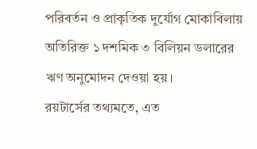পরিবর্তন ও প্রাকৃতিক দুর্যোগ মোকাবিলায় অতিরিক্ত ১ দশমিক ৩ বিলিয়ন ডলারের ঋণ অনুমোদন দেওয়া হয়।
রয়টার্সের তথ্যমতে, এত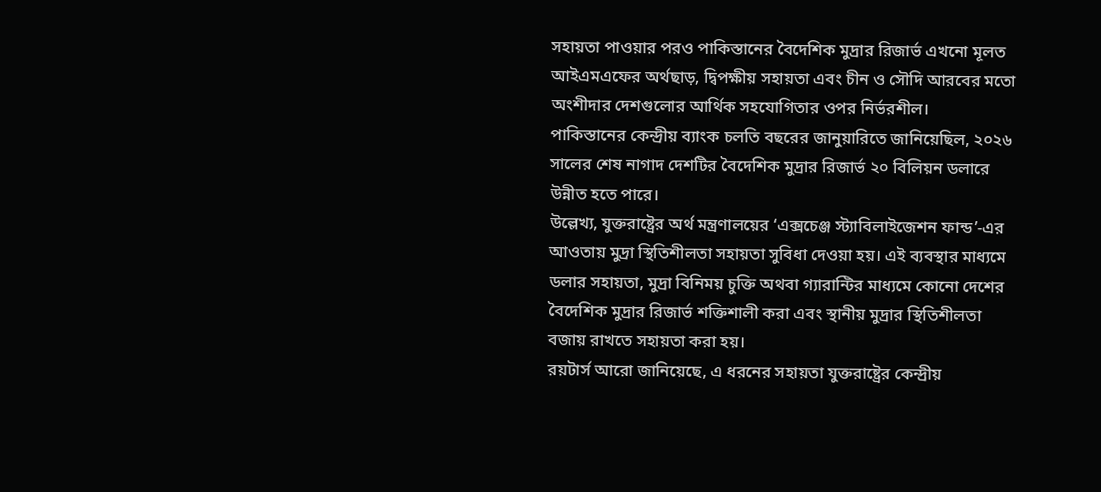সহায়তা পাওয়ার পরও পাকিস্তানের বৈদেশিক মুদ্রার রিজার্ভ এখনো মূলত আইএমএফের অর্থছাড়, দ্বিপক্ষীয় সহায়তা এবং চীন ও সৌদি আরবের মতো অংশীদার দেশগুলোর আর্থিক সহযোগিতার ওপর নির্ভরশীল।
পাকিস্তানের কেন্দ্রীয় ব্যাংক চলতি বছরের জানুয়ারিতে জানিয়েছিল, ২০২৬ সালের শেষ নাগাদ দেশটির বৈদেশিক মুদ্রার রিজার্ভ ২০ বিলিয়ন ডলারে উন্নীত হতে পারে।
উল্লেখ্য, যুক্তরাষ্ট্রের অর্থ মন্ত্রণালয়ের ‘এক্সচেঞ্জ স্ট্যাবিলাইজেশন ফান্ড’-এর আওতায় মুদ্রা স্থিতিশীলতা সহায়তা সুবিধা দেওয়া হয়। এই ব্যবস্থার মাধ্যমে ডলার সহায়তা, মুদ্রা বিনিময় চুক্তি অথবা গ্যারান্টির মাধ্যমে কোনো দেশের বৈদেশিক মুদ্রার রিজার্ভ শক্তিশালী করা এবং স্থানীয় মুদ্রার স্থিতিশীলতা বজায় রাখতে সহায়তা করা হয়।
রয়টার্স আরো জানিয়েছে, এ ধরনের সহায়তা যুক্তরাষ্ট্রের কেন্দ্রীয়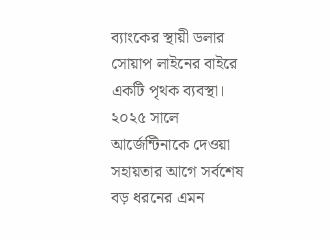ব্যাংকের স্থায়ী ডলার সোয়াপ লাইনের বাইরে একটি পৃথক ব্যবস্থা। ২০২৫ সালে আর্জেন্টিনাকে দেওয়া সহায়তার আগে সর্বশেষ বড় ধরনের এমন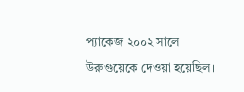প্যাকেজ ২০০২ সালে উরুগুয়েকে দেওয়া হয়েছিল।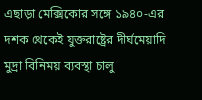এছাড়া মেক্সিকোর সঙ্গে ১৯৪০-এর দশক থেকেই যুক্তরাষ্ট্রের দীর্ঘমেয়াদি মুদ্রা বিনিময় ব্যবস্থা চালু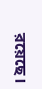রয়েছে।